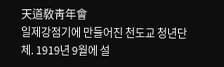天道敎靑年會
일제강점기에 만들어진 천도교 청년단체. 1919년 9월에 설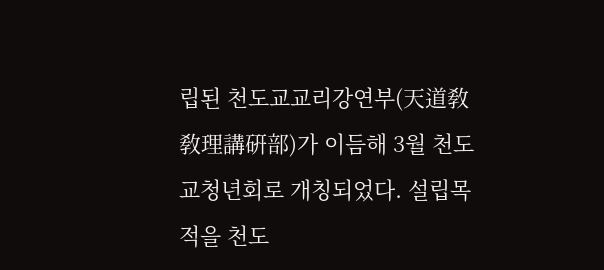립된 천도교교리강연부(天道敎敎理講硏部)가 이듬해 3월 천도교청년회로 개칭되었다. 설립목적을 천도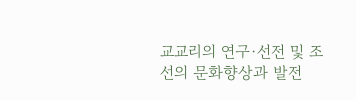교교리의 연구·선전 및 조선의 문화향상과 발전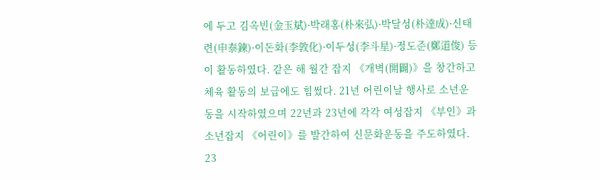에 두고 김옥빈(金玉斌)·박래홍(朴來弘)·박달성(朴達成)·신태련(申泰鍊)·이돈화(李敦化)·이두성(李斗星)·정도준(鄭道俊) 등이 활동하였다. 같은 해 월간 잡지 《개벽(開闢)》을 창간하고 체육 활동의 보급에도 힘썼다. 21년 어린이날 행사로 소년운동을 시작하였으며 22년과 23년에 각각 여성잡지 《부인》과 소년잡지 《어린이》를 발간하여 신문화운동을 주도하였다. 23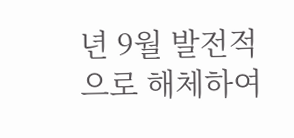년 9월 발전적으로 해체하여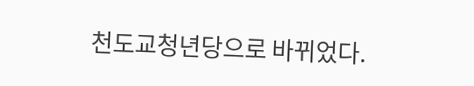천도교청년당으로 바뀌었다.